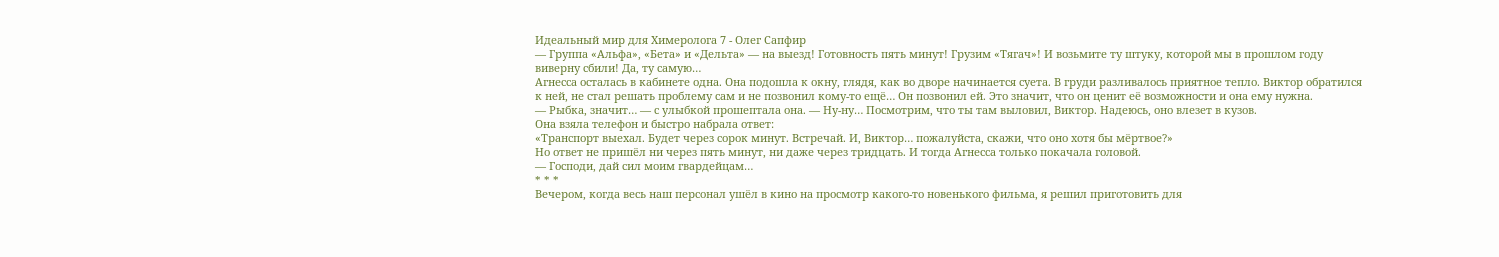Идеальный мир для Химеролога 7 - Олег Сапфир
— Группа «Альфа», «Бета» и «Дельта» — на выезд! Готовность пять минут! Грузим «Тягач»! И возьмите ту штуку, которой мы в прошлом году виверну сбили! Да, ту самую…
Агнесса осталась в кабинете одна. Она подошла к окну, глядя, как во дворе начинается суета. В груди разливалось приятное тепло. Виктор обратился к ней, не стал решать проблему сам и не позвонил кому-то ещё… Он позвонил ей. Это значит, что он ценит её возможности и она ему нужна.
— Рыбка, значит… — с улыбкой прошептала она. — Ну-ну… Посмотрим, что ты там выловил, Виктор. Надеюсь, оно влезет в кузов.
Она взяла телефон и быстро набрала ответ:
«Транспорт выехал. Будет через сорок минут. Встречай. И, Виктор… пожалуйста, скажи, что оно хотя бы мёртвое?»
Но ответ не пришёл ни через пять минут, ни даже через тридцать. И тогда Агнесса только покачала головой.
— Господи, дай сил моим гвардейцам…
* * *
Вечером, когда весь наш персонал ушёл в кино на просмотр какого-то новенького фильма, я решил приготовить для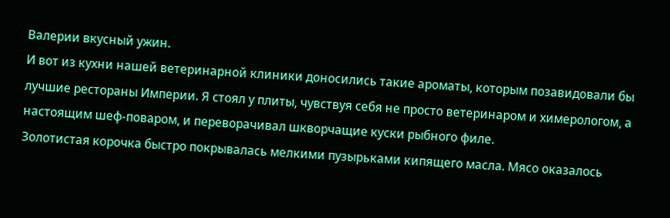Валерии вкусный ужин.
И вот из кухни нашей ветеринарной клиники доносились такие ароматы, которым позавидовали бы лучшие рестораны Империи. Я стоял у плиты, чувствуя себя не просто ветеринаром и химерологом, а настоящим шеф-поваром, и переворачивал шкворчащие куски рыбного филе.
Золотистая корочка быстро покрывалась мелкими пузырьками кипящего масла. Мясо оказалось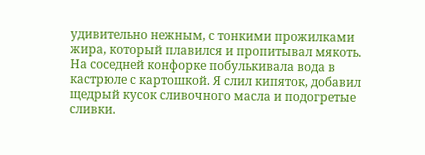удивительно нежным, с тонкими прожилками жира, который плавился и пропитывал мякоть.
На соседней конфорке побулькивала вода в кастрюле с картошкой. Я слил кипяток, добавил щедрый кусок сливочного масла и подогретые сливки.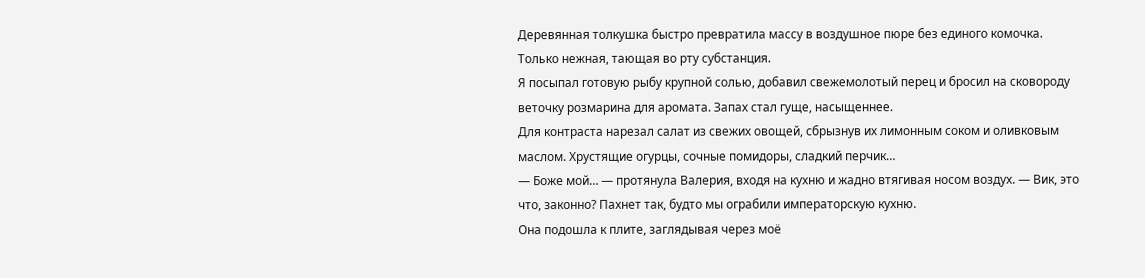Деревянная толкушка быстро превратила массу в воздушное пюре без единого комочка. Только нежная, тающая во рту субстанция.
Я посыпал готовую рыбу крупной солью, добавил свежемолотый перец и бросил на сковороду веточку розмарина для аромата. Запах стал гуще, насыщеннее.
Для контраста нарезал салат из свежих овощей, сбрызнув их лимонным соком и оливковым маслом. Хрустящие огурцы, сочные помидоры, сладкий перчик…
— Боже мой… — протянула Валерия, входя на кухню и жадно втягивая носом воздух. — Вик, это что, законно? Пахнет так, будто мы ограбили императорскую кухню.
Она подошла к плите, заглядывая через моё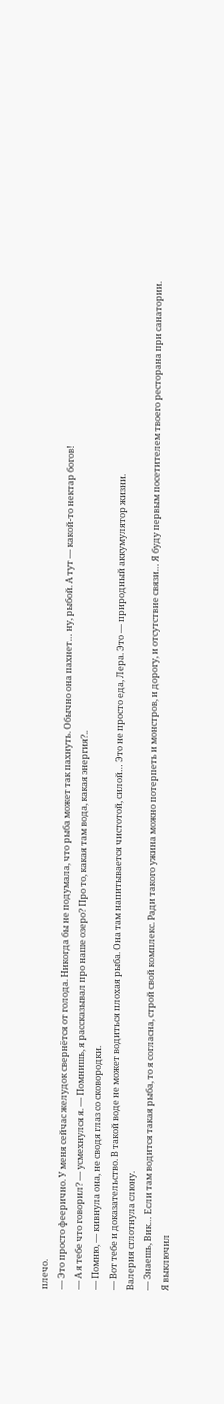плечо.
— Это просто феерично. У меня сейчас желудок свернётся от голода. Никогда бы не подумала, что рыба может так пахнуть. Обычно она пахнет… ну, рыбой. А тут — какой-то нектар богов!
— А я тебе что говорил? — усмехнулся я. — Помнишь, я рассказывал про наше озеро? Про то, какая там вода, какая энергия?..
— Помню, — кивнула она, не сводя глаз со сковородки.
— Вот тебе и доказательство. В такой воде не может водиться плохая рыба. Она там напитывается чистотой, силой… Это не просто еда, Лера. Это — природный аккумулятор жизни.
Валерия сглотнула слюну.
— Знаешь, Вик… Если там водится такая рыба, то я согласна, строй свой комплекс. Ради такого ужина можно потерпеть и монстров, и дорогу, и отсутствие связи… Я буду первым посетителем твоего ресторана при санатории.
Я выключил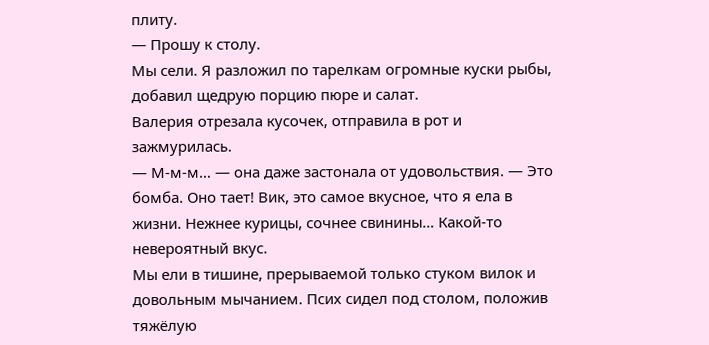плиту.
— Прошу к столу.
Мы сели. Я разложил по тарелкам огромные куски рыбы, добавил щедрую порцию пюре и салат.
Валерия отрезала кусочек, отправила в рот и зажмурилась.
— М-м-м… — она даже застонала от удовольствия. — Это бомба. Оно тает! Вик, это самое вкусное, что я ела в жизни. Нежнее курицы, сочнее свинины… Какой-то невероятный вкус.
Мы ели в тишине, прерываемой только стуком вилок и довольным мычанием. Псих сидел под столом, положив тяжёлую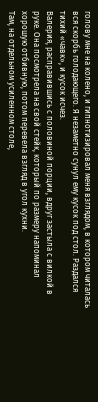голову мне на колено, и гипнотизировал меня взглядом, в котором читалась вся скорбь голодающего. Я незаметно сунул ему кусок под стол. Раздался тихий «чавк», и кусок исчез.
Валерия, расправившись с половиной порции, вдруг застыла с вилкой в руке. Она посмотрела на свой стейк, который по размеру напоминал хорошую отбивную, потом перевела взгляд в угол кухни.
Там, на отдельном усиленном столе,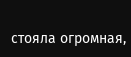стояла огромная,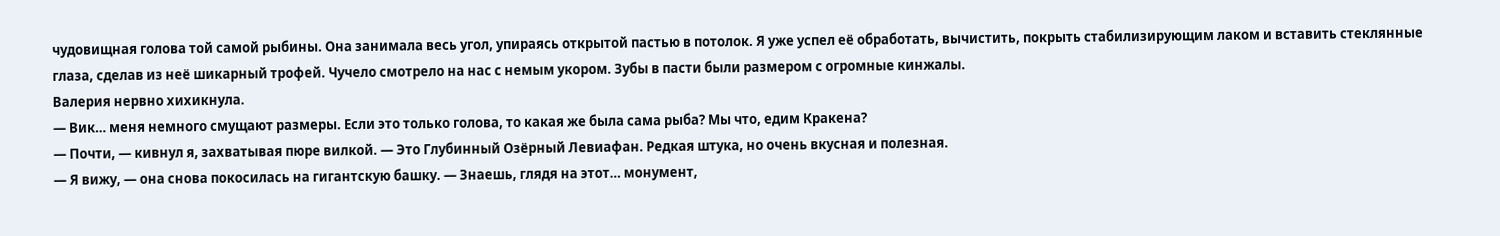чудовищная голова той самой рыбины. Она занимала весь угол, упираясь открытой пастью в потолок. Я уже успел её обработать, вычистить, покрыть стабилизирующим лаком и вставить стеклянные глаза, сделав из неё шикарный трофей. Чучело смотрело на нас с немым укором. Зубы в пасти были размером с огромные кинжалы.
Валерия нервно хихикнула.
— Вик… меня немного смущают размеры. Если это только голова, то какая же была сама рыба? Мы что, едим Кракена?
— Почти, — кивнул я, захватывая пюре вилкой. — Это Глубинный Озёрный Левиафан. Редкая штука, но очень вкусная и полезная.
— Я вижу, — она снова покосилась на гигантскую башку. — Знаешь, глядя на этот… монумент,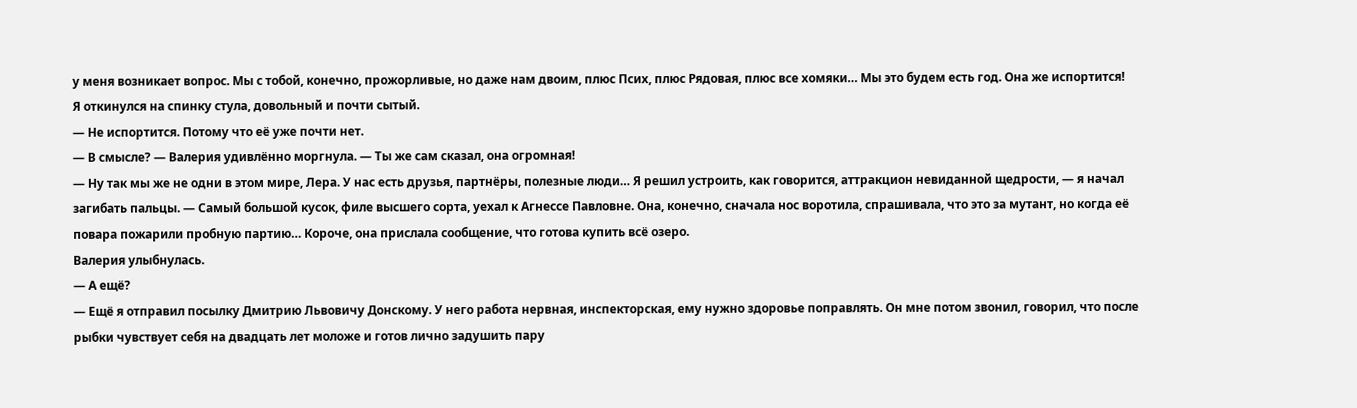у меня возникает вопрос. Мы с тобой, конечно, прожорливые, но даже нам двоим, плюс Псих, плюс Рядовая, плюс все хомяки… Мы это будем есть год. Она же испортится!
Я откинулся на спинку стула, довольный и почти сытый.
— Не испортится. Потому что её уже почти нет.
— В смысле? — Валерия удивлённо моргнула. — Ты же сам сказал, она огромная!
— Ну так мы же не одни в этом мире, Лера. У нас есть друзья, партнёры, полезные люди… Я решил устроить, как говорится, аттракцион невиданной щедрости, — я начал загибать пальцы. — Самый большой кусок, филе высшего сорта, уехал к Агнессе Павловне. Она, конечно, сначала нос воротила, спрашивала, что это за мутант, но когда её повара пожарили пробную партию… Короче, она прислала сообщение, что готова купить всё озеро.
Валерия улыбнулась.
— А ещё?
— Ещё я отправил посылку Дмитрию Львовичу Донскому. У него работа нервная, инспекторская, ему нужно здоровье поправлять. Он мне потом звонил, говорил, что после рыбки чувствует себя на двадцать лет моложе и готов лично задушить пару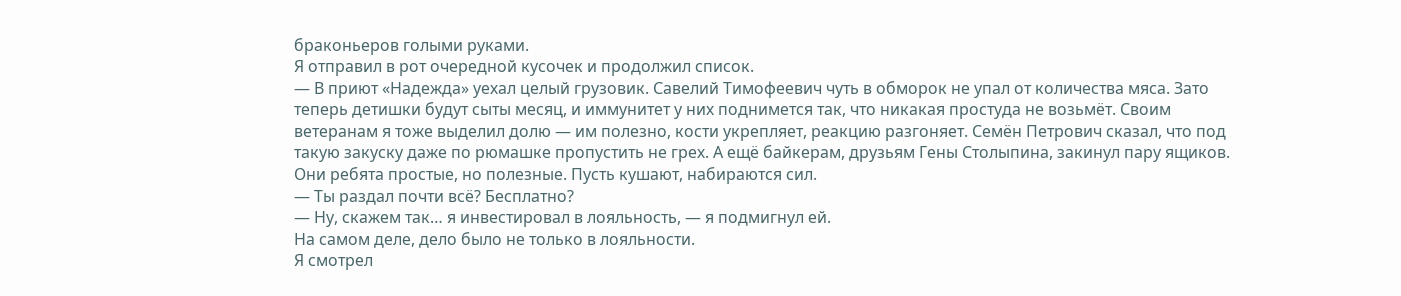браконьеров голыми руками.
Я отправил в рот очередной кусочек и продолжил список.
— В приют «Надежда» уехал целый грузовик. Савелий Тимофеевич чуть в обморок не упал от количества мяса. Зато теперь детишки будут сыты месяц, и иммунитет у них поднимется так, что никакая простуда не возьмёт. Своим ветеранам я тоже выделил долю — им полезно, кости укрепляет, реакцию разгоняет. Семён Петрович сказал, что под такую закуску даже по рюмашке пропустить не грех. А ещё байкерам, друзьям Гены Столыпина, закинул пару ящиков. Они ребята простые, но полезные. Пусть кушают, набираются сил.
— Ты раздал почти всё? Бесплатно?
— Ну, скажем так… я инвестировал в лояльность, — я подмигнул ей.
На самом деле, дело было не только в лояльности.
Я смотрел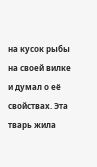на кусок рыбы на своей вилке и думал о её свойствах. Эта тварь жила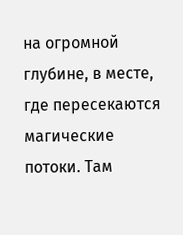на огромной глубине, в месте, где пересекаются магические потоки. Там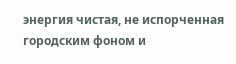энергия чистая, не испорченная городским фоном и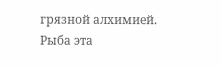грязной алхимией.
Рыба эта